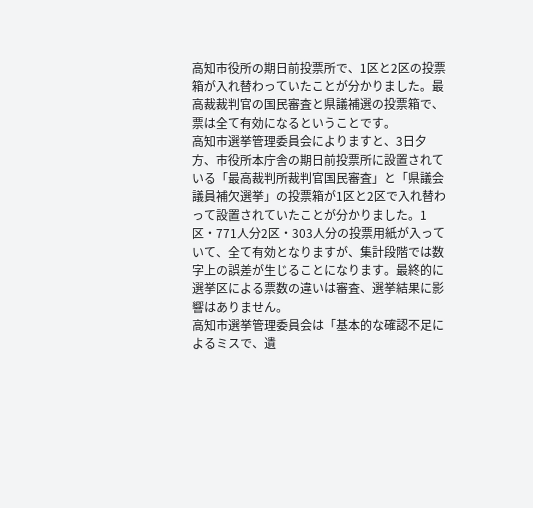高知市役所の期日前投票所で、1区と2区の投票箱が入れ替わっていたことが分かりました。最高裁裁判官の国民審査と県議補選の投票箱で、票は全て有効になるということです。
高知市選挙管理委員会によりますと、3日夕方、市役所本庁舎の期日前投票所に設置されている「最高裁判所裁判官国民審査」と「県議会議員補欠選挙」の投票箱が1区と2区で入れ替わって設置されていたことが分かりました。1区・771人分2区・303人分の投票用紙が入っていて、全て有効となりますが、集計段階では数字上の誤差が生じることになります。最終的に選挙区による票数の違いは審査、選挙結果に影響はありません。
高知市選挙管理委員会は「基本的な確認不足によるミスで、遺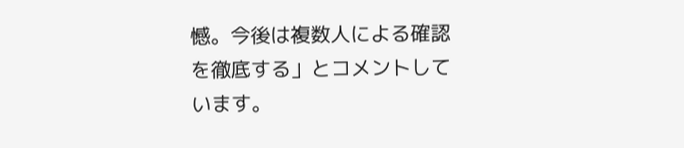憾。今後は複数人による確認を徹底する」とコメントしています。